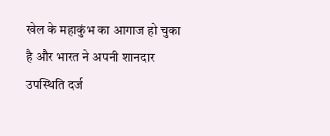खेल के महाकुंभ का आगाज हो चुका है और भारत ने अपनी शानदार उपस्थिति दर्ज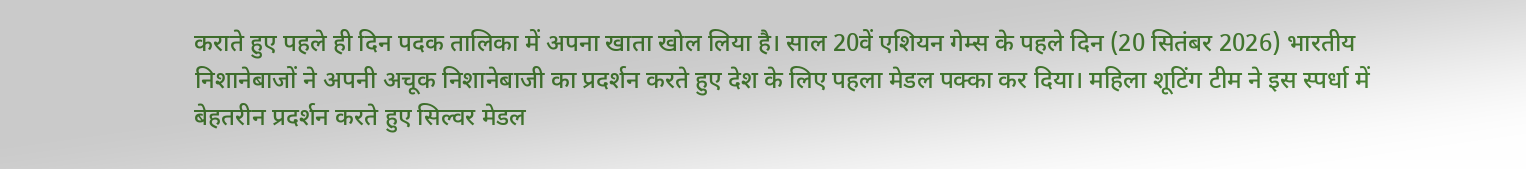कराते हुए पहले ही दिन पदक तालिका में अपना खाता खोल लिया है। साल 20वें एशियन गेम्स के पहले दिन (20 सितंबर 2026) भारतीय निशानेबाजों ने अपनी अचूक निशानेबाजी का प्रदर्शन करते हुए देश के लिए पहला मेडल पक्का कर दिया। महिला शूटिंग टीम ने इस स्पर्धा में बेहतरीन प्रदर्शन करते हुए सिल्वर मेडल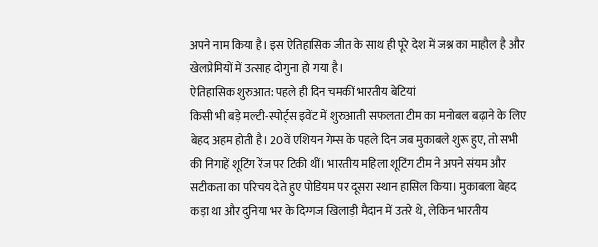अपने नाम किया है। इस ऐतिहासिक जीत के साथ ही पूरे देश में जश्न का माहौल है और खेलप्रेमियों में उत्साह दोगुना हो गया है।
ऐतिहासिक शुरुआत: पहले ही दिन चमकीं भारतीय बेटियां
किसी भी बड़े मल्टी-स्पोर्ट्स इवेंट में शुरुआती सफलता टीम का मनोबल बढ़ाने के लिए बेहद अहम होती है। 20वें एशियन गेम्स के पहले दिन जब मुकाबले शुरू हुए, तो सभी की निगाहें शूटिंग रेंज पर टिकी थीं। भारतीय महिला शूटिंग टीम ने अपने संयम और सटीकता का परिचय देते हुए पोडियम पर दूसरा स्थान हासिल किया। मुकाबला बेहद कड़ा था और दुनिया भर के दिग्गज खिलाड़ी मैदान में उतरे थे, लेकिन भारतीय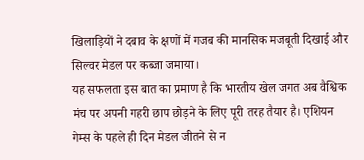खिलाड़ियों ने दबाव के क्षणों में गजब की मानसिक मजबूती दिखाई और सिल्वर मेडल पर कब्जा जमाया।
यह सफलता इस बात का प्रमाण है कि भारतीय खेल जगत अब वैश्विक मंच पर अपनी गहरी छाप छोड़ने के लिए पूरी तरह तैयार है। एशियन गेम्स के पहले ही दिन मेडल जीतने से न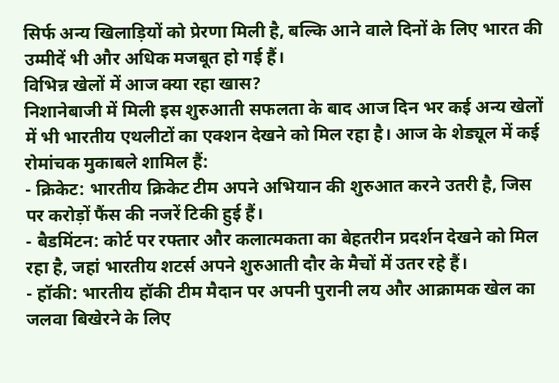सिर्फ अन्य खिलाड़ियों को प्रेरणा मिली है, बल्कि आने वाले दिनों के लिए भारत की उम्मीदें भी और अधिक मजबूत हो गई हैं।
विभिन्न खेलों में आज क्या रहा खास?
निशानेबाजी में मिली इस शुरुआती सफलता के बाद आज दिन भर कई अन्य खेलों में भी भारतीय एथलीटों का एक्शन देखने को मिल रहा है। आज के शेड्यूल में कई रोमांचक मुकाबले शामिल हैं:
- क्रिकेट: भारतीय क्रिकेट टीम अपने अभियान की शुरुआत करने उतरी है, जिस पर करोड़ों फैंस की नजरें टिकी हुई हैं।
- बैडमिंटन: कोर्ट पर रफ्तार और कलात्मकता का बेहतरीन प्रदर्शन देखने को मिल रहा है, जहां भारतीय शटर्स अपने शुरुआती दौर के मैचों में उतर रहे हैं।
- हॉकी: भारतीय हॉकी टीम मैदान पर अपनी पुरानी लय और आक्रामक खेल का जलवा बिखेरने के लिए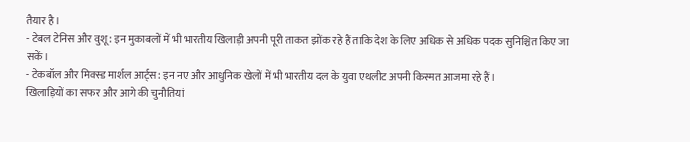तैयार है।
- टेबल टेनिस और वुशू: इन मुकाबलों में भी भारतीय खिलाड़ी अपनी पूरी ताकत झोंक रहे हैं ताकि देश के लिए अधिक से अधिक पदक सुनिश्चित किए जा सकें।
- टेकबॉल और मिक्स्ड मार्शल आर्ट्स: इन नए और आधुनिक खेलों में भी भारतीय दल के युवा एथलीट अपनी किस्मत आजमा रहे हैं।
खिलाड़ियों का सफर और आगे की चुनौतियां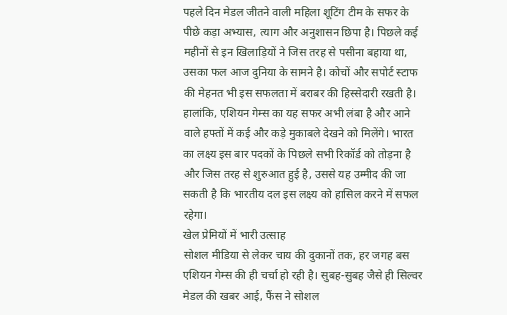पहले दिन मेडल जीतने वाली महिला शूटिंग टीम के सफर के पीछे कड़ा अभ्यास, त्याग और अनुशासन छिपा है। पिछले कई महीनों से इन खिलाड़ियों ने जिस तरह से पसीना बहाया था, उसका फल आज दुनिया के सामने है। कोचों और सपोर्ट स्टाफ की मेहनत भी इस सफलता में बराबर की हिस्सेदारी रखती है।
हालांकि, एशियन गेम्स का यह सफर अभी लंबा है और आने वाले हफ्तों में कई और कड़े मुकाबले देखने को मिलेंगे। भारत का लक्ष्य इस बार पदकों के पिछले सभी रिकॉर्ड को तोड़ना है और जिस तरह से शुरुआत हुई है, उससे यह उम्मीद की जा सकती है कि भारतीय दल इस लक्ष्य को हासिल करने में सफल रहेगा।
खेल प्रेमियों में भारी उत्साह
सोशल मीडिया से लेकर चाय की दुकानों तक, हर जगह बस एशियन गेम्स की ही चर्चा हो रही है। सुबह-सुबह जैसे ही सिल्वर मेडल की खबर आई, फैंस ने सोशल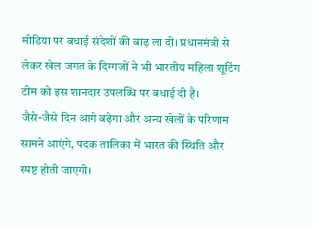मीडिया पर बधाई संदेशों की बाढ़ ला दी। प्रधानमंत्री से लेकर खेल जगत के दिग्गजों ने भी भारतीय महिला शूटिंग टीम को इस शानदार उपलब्धि पर बधाई दी है।
जैसे-जैसे दिन आगे बढ़ेगा और अन्य खेलों के परिणाम सामने आएंगे, पदक तालिका में भारत की स्थिति और स्पष्ट होती जाएगी।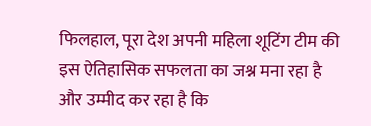फिलहाल, पूरा देश अपनी महिला शूटिंग टीम की इस ऐतिहासिक सफलता का जश्न मना रहा है और उम्मीद कर रहा है कि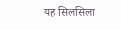यह सिलसिला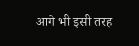आगे भी इसी तरह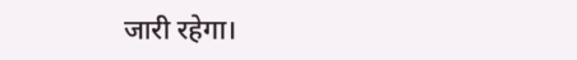जारी रहेगा।